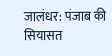जालंधर: पंजाब की सियासत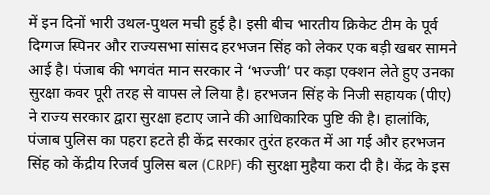में इन दिनों भारी उथल-पुथल मची हुई है। इसी बीच भारतीय क्रिकेट टीम के पूर्व दिग्गज स्पिनर और राज्यसभा सांसद हरभजन सिंह को लेकर एक बड़ी खबर सामने आई है। पंजाब की भगवंत मान सरकार ने ‘भज्जी’ पर कड़ा एक्शन लेते हुए उनका सुरक्षा कवर पूरी तरह से वापस ले लिया है। हरभजन सिंह के निजी सहायक (पीए) ने राज्य सरकार द्वारा सुरक्षा हटाए जाने की आधिकारिक पुष्टि की है। हालांकि, पंजाब पुलिस का पहरा हटते ही केंद्र सरकार तुरंत हरकत में आ गई और हरभजन सिंह को केंद्रीय रिजर्व पुलिस बल (CRPF) की सुरक्षा मुहैया करा दी है। केंद्र के इस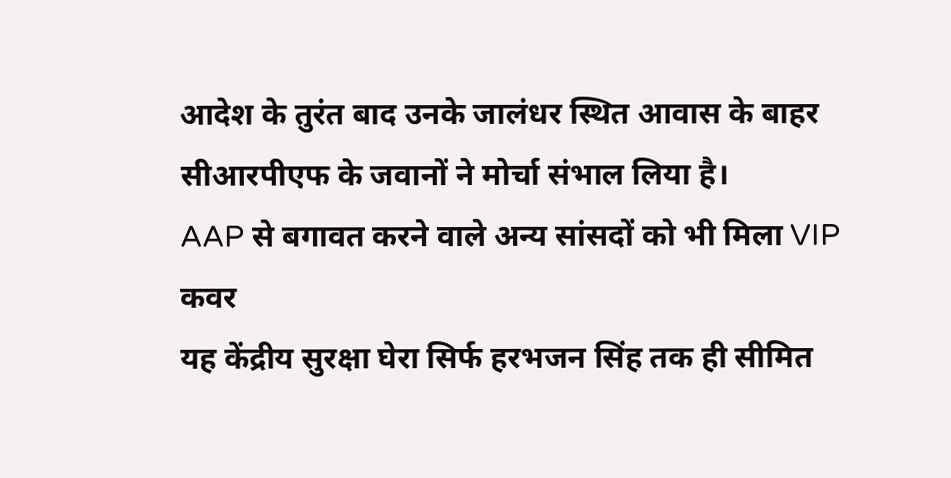आदेश के तुरंत बाद उनके जालंधर स्थित आवास के बाहर सीआरपीएफ के जवानों ने मोर्चा संभाल लिया है।
AAP से बगावत करने वाले अन्य सांसदों को भी मिला VIP कवर
यह केंद्रीय सुरक्षा घेरा सिर्फ हरभजन सिंह तक ही सीमित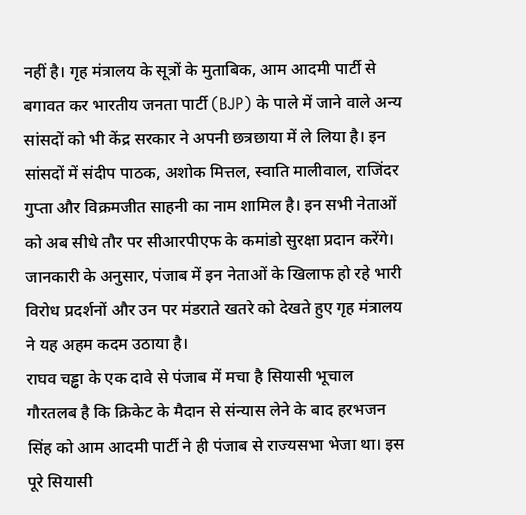नहीं है। गृह मंत्रालय के सूत्रों के मुताबिक, आम आदमी पार्टी से बगावत कर भारतीय जनता पार्टी (BJP) के पाले में जाने वाले अन्य सांसदों को भी केंद्र सरकार ने अपनी छत्रछाया में ले लिया है। इन सांसदों में संदीप पाठक, अशोक मित्तल, स्वाति मालीवाल, राजिंदर गुप्ता और विक्रमजीत साहनी का नाम शामिल है। इन सभी नेताओं को अब सीधे तौर पर सीआरपीएफ के कमांडो सुरक्षा प्रदान करेंगे। जानकारी के अनुसार, पंजाब में इन नेताओं के खिलाफ हो रहे भारी विरोध प्रदर्शनों और उन पर मंडराते खतरे को देखते हुए गृह मंत्रालय ने यह अहम कदम उठाया है।
राघव चड्ढा के एक दावे से पंजाब में मचा है सियासी भूचाल
गौरतलब है कि क्रिकेट के मैदान से संन्यास लेने के बाद हरभजन सिंह को आम आदमी पार्टी ने ही पंजाब से राज्यसभा भेजा था। इस पूरे सियासी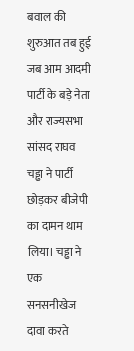बवाल की शुरुआत तब हुई जब आम आदमी पार्टी के बड़े नेता और राज्यसभा सांसद राघव चड्ढा ने पार्टी छोड़कर बीजेपी का दामन थाम लिया। चड्ढा ने एक सनसनीखेज दावा करते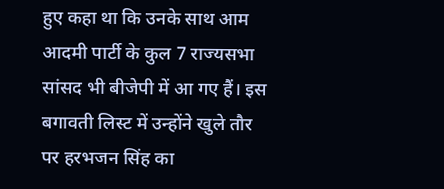हुए कहा था कि उनके साथ आम आदमी पार्टी के कुल 7 राज्यसभा सांसद भी बीजेपी में आ गए हैं। इस बगावती लिस्ट में उन्होंने खुले तौर पर हरभजन सिंह का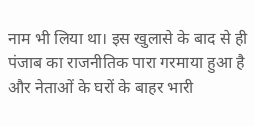नाम भी लिया था। इस खुलासे के बाद से ही पंजाब का राजनीतिक पारा गरमाया हुआ है और नेताओं के घरों के बाहर भारी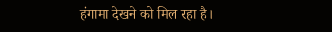हंगामा देखने को मिल रहा है।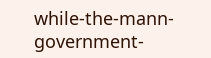while-the-mann-government-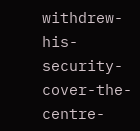withdrew-his-security-cover-the-centre-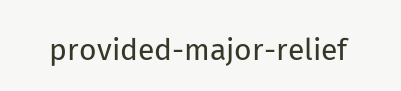provided-major-relief